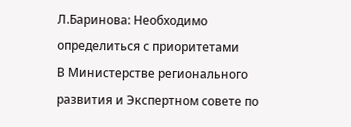Л.Баринова: Необходимо определиться с приоритетами
В Министерстве регионального развития и Экспертном совете по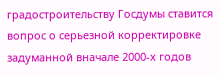градостроительству Госдумы ставится вопрос о серьезной корректировке задуманной вначале 2000-х годов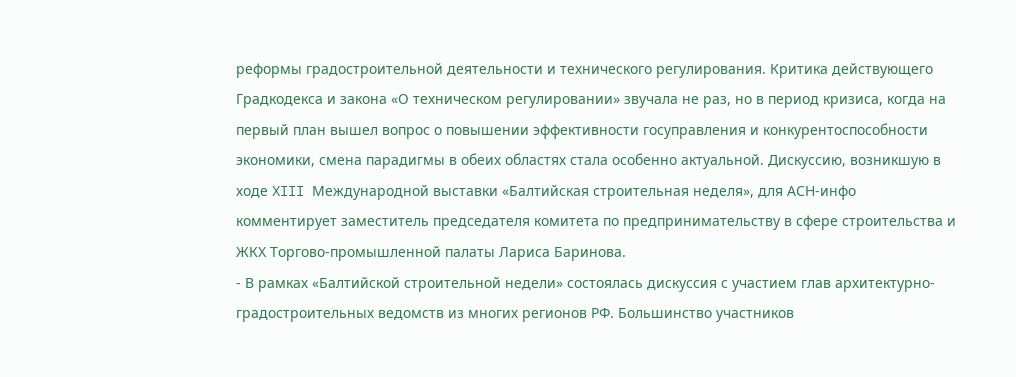реформы градостроительной деятельности и технического регулирования. Критика действующего Градкодекса и закона «О техническом регулировании» звучала не раз, но в период кризиса, когда на первый план вышел вопрос о повышении эффективности госуправления и конкурентоспособности экономики, смена парадигмы в обеих областях стала особенно актуальной. Дискуссию, возникшую в ходе XIII Международной выставки «Балтийская строительная неделя», для АСН-инфо комментирует заместитель председателя комитета по предпринимательству в сфере строительства и ЖКХ Торгово-промышленной палаты Лариса Баринова.
- В рамках «Балтийской строительной недели» состоялась дискуссия с участием глав архитектурно-градостроительных ведомств из многих регионов РФ. Большинство участников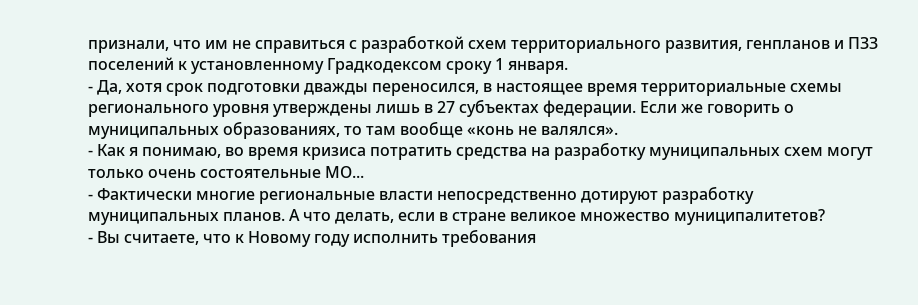признали, что им не справиться с разработкой схем территориального развития, генпланов и ПЗЗ поселений к установленному Градкодексом сроку 1 января.
- Да, хотя срок подготовки дважды переносился, в настоящее время территориальные схемы регионального уровня утверждены лишь в 27 субъектах федерации. Если же говорить о муниципальных образованиях, то там вообще «конь не валялся».
- Как я понимаю, во время кризиса потратить средства на разработку муниципальных схем могут только очень состоятельные МО...
- Фактически многие региональные власти непосредственно дотируют разработку муниципальных планов. А что делать, если в стране великое множество муниципалитетов?
- Вы считаете, что к Новому году исполнить требования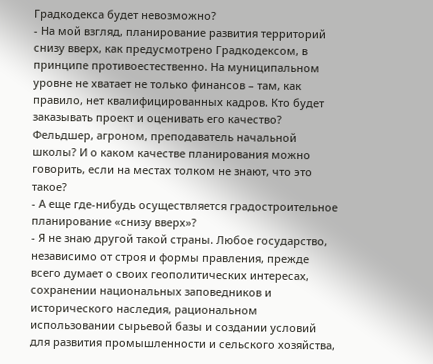Градкодекса будет невозможно?
- На мой взгляд, планирование развития территорий снизу вверх, как предусмотрено Градкодексом, в принципе противоестественно. На муниципальном уровне не хватает не только финансов – там, как правило, нет квалифицированных кадров. Кто будет заказывать проект и оценивать его качество? Фельдшер, агроном, преподаватель начальной школы? И о каком качестве планирования можно говорить, если на местах толком не знают, что это такое?
- А еще где-нибудь осуществляется градостроительное планирование «снизу вверх»?
- Я не знаю другой такой страны. Любое государство, независимо от строя и формы правления, прежде всего думает о своих геополитических интересах, сохранении национальных заповедников и исторического наследия, рациональном использовании сырьевой базы и создании условий для развития промышленности и сельского хозяйства,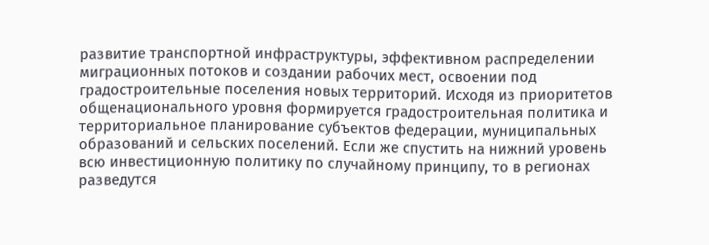развитие транспортной инфраструктуры, эффективном распределении миграционных потоков и создании рабочих мест, освоении под градостроительные поселения новых территорий. Исходя из приоритетов общенационального уровня формируется градостроительная политика и территориальное планирование субъектов федерации, муниципальных образований и сельских поселений. Если же спустить на нижний уровень всю инвестиционную политику по случайному принципу, то в регионах разведутся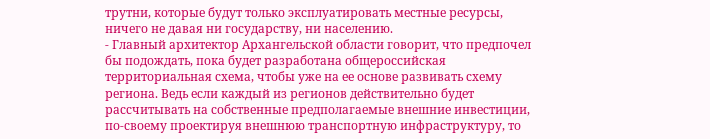трутни, которые будут только эксплуатировать местные ресурсы, ничего не давая ни государству, ни населению.
- Главный архитектор Архангельской области говорит, что предпочел бы подождать, пока будет разработана общероссийская территориальная схема, чтобы уже на ее основе развивать схему региона. Ведь если каждый из регионов действительно будет рассчитывать на собственные предполагаемые внешние инвестиции, по-своему проектируя внешнюю транспортную инфраструктуру, то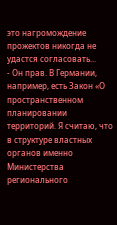это нагромождение прожектов никогда не удастся согласовать...
- Он прав. В Германии, например, есть Закон «О пространственном планировании территорий. Я считаю, что в структуре властных органов именно Министерства регионального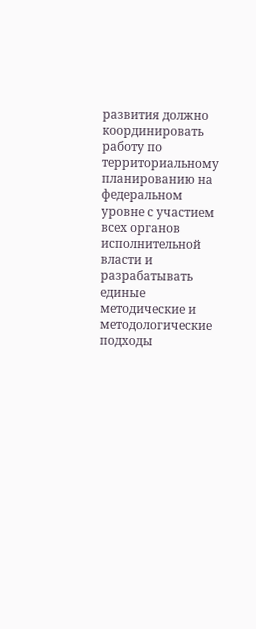развития должно координировать работу по территориальному планированию на федеральном уровне с участием всех органов исполнительной власти и разрабатывать единые методические и методологические подходы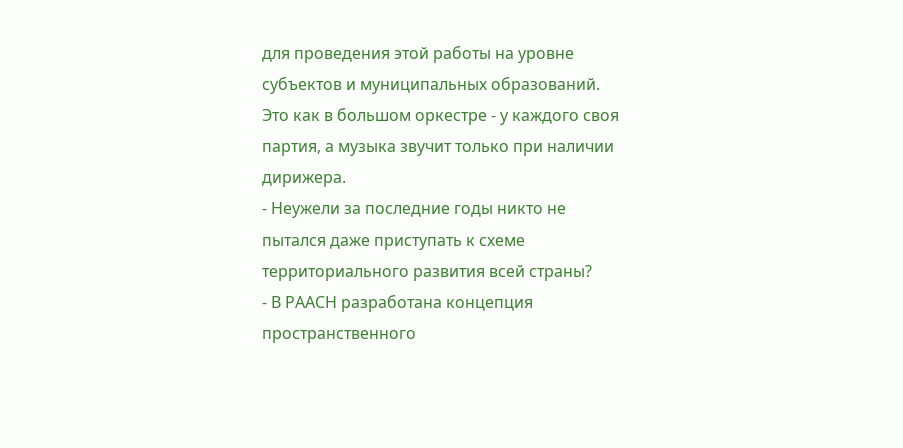для проведения этой работы на уровне субъектов и муниципальных образований. Это как в большом оркестре - у каждого своя партия, а музыка звучит только при наличии дирижера.
- Неужели за последние годы никто не пытался даже приступать к схеме территориального развития всей страны?
- В РААСН разработана концепция пространственного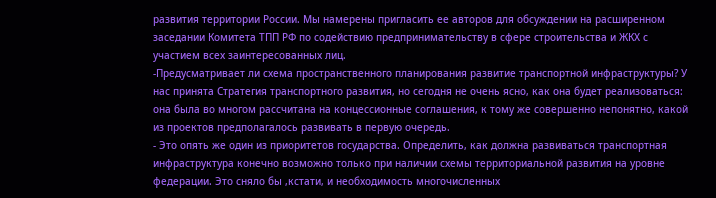развития территории России. Мы намерены пригласить ее авторов для обсуждении на расширенном заседании Комитета ТПП РФ по содействию предпринимательству в сфере строительства и ЖКХ с участием всех заинтересованных лиц.
-Предусматривает ли схема пространственного планирования развитие транспортной инфраструктуры? У нас принята Стратегия транспортного развития, но сегодня не очень ясно, как она будет реализоваться: она была во многом рассчитана на концессионные соглашения, к тому же совершенно непонятно, какой из проектов предполагалось развивать в первую очередь.
- Это опять же один из приоритетов государства. Определить, как должна развиваться транспортная инфраструктура конечно возможно только при наличии схемы территориальной развития на уровне федерации. Это сняло бы ,кстати, и необходимость многочисленных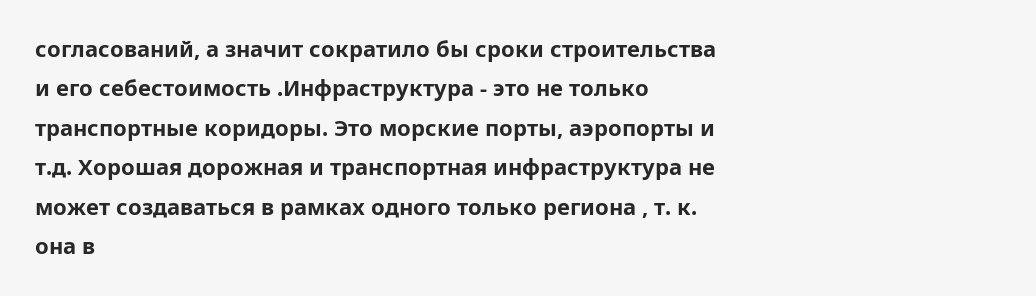согласований, а значит сократило бы сроки строительства и его себестоимость .Инфраструктура - это не только транспортные коридоры. Это морские порты, аэропорты и т.д. Хорошая дорожная и транспортная инфраструктура не может создаваться в рамках одного только региона , т. к. она в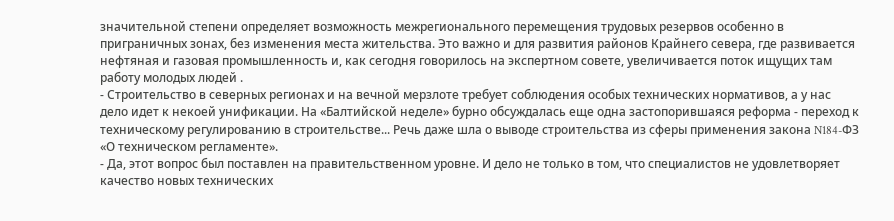значительной степени определяет возможность межрегионального перемещения трудовых резервов особенно в приграничных зонах, без изменения места жительства. Это важно и для развития районов Крайнего севера, где развивается нефтяная и газовая промышленность и, как сегодня говорилось на экспертном совете, увеличивается поток ищущих там работу молодых людей .
- Строительство в северных регионах и на вечной мерзлоте требует соблюдения особых технических нормативов, а у нас дело идет к некоей унификации. На «Балтийской неделе» бурно обсуждалась еще одна застопорившаяся реформа - переход к техническому регулированию в строительстве... Речь даже шла о выводе строительства из сферы применения закона N184-ФЗ «О техническом регламенте».
- Да, этот вопрос был поставлен на правительственном уровне. И дело не только в том, что специалистов не удовлетворяет качество новых технических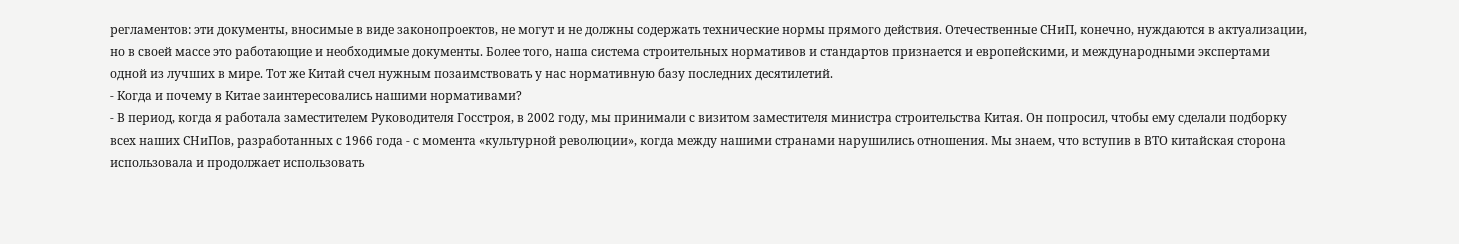регламентов: эти документы, вносимые в виде законопроектов, не могут и не должны содержать технические нормы прямого действия. Отечественные СНиП, конечно, нуждаются в актуализации, но в своей массе это работающие и необходимые документы. Более того, наша система строительных нормативов и стандартов признается и европейскими, и международными экспертами одной из лучших в мире. Тот же Китай счел нужным позаимствовать у нас нормативную базу последних десятилетий.
- Когда и почему в Китае заинтересовались нашими нормативами?
- В период, когда я работала заместителем Руководителя Госстроя, в 2002 году, мы принимали с визитом заместителя министра строительства Китая. Он попросил, чтобы ему сделали подборку всех наших СНиПов, разработанных с 1966 года - с момента «культурной революции», когда между нашими странами нарушились отношения. Мы знаем, что вступив в ВТО китайская сторона использовала и продолжает использовать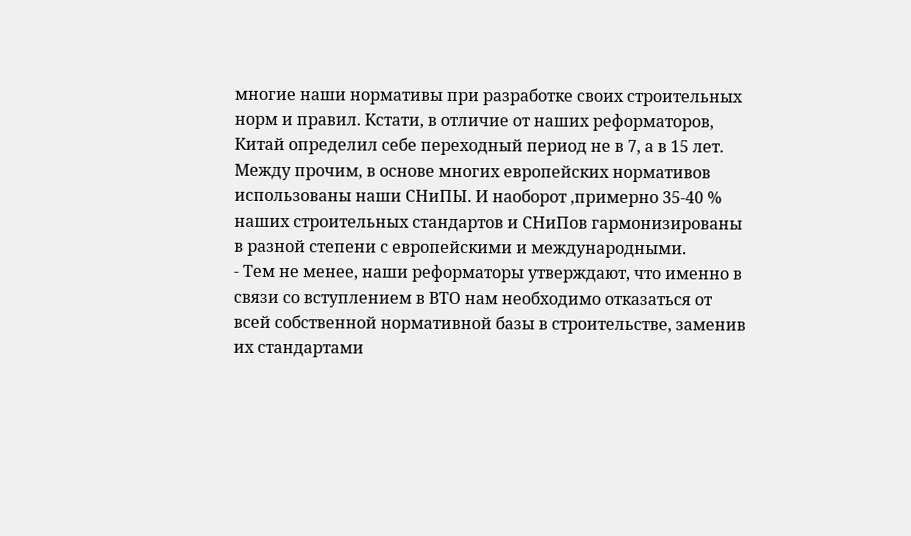многие наши нормативы при разработке своих строительных норм и правил. Кстати, в отличие от наших реформаторов, Китай определил себе переходный период не в 7, а в 15 лет. Между прочим, в основе многих европейских нормативов использованы наши СНиПЫ. И наоборот ,примерно 35-40 % наших строительных стандартов и СНиПов гармонизированы в разной степени с европейскими и международными.
- Тем не менее, наши реформаторы утверждают, что именно в связи со вступлением в ВТО нам необходимо отказаться от всей собственной нормативной базы в строительстве, заменив их стандартами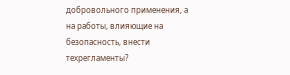добровольного применения, а на работы, влияющие на безопасность, внести техрегламенты?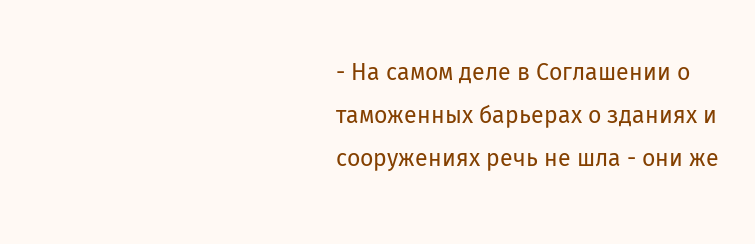- На самом деле в Соглашении о таможенных барьерах о зданиях и сооружениях речь не шла - они же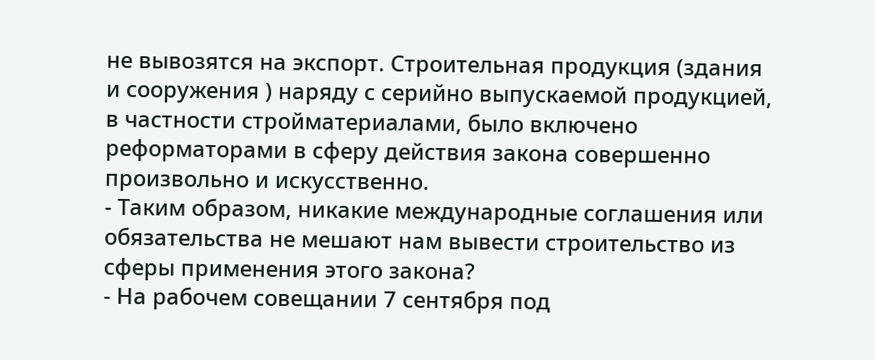не вывозятся на экспорт. Строительная продукция (здания и сооружения ) наряду с серийно выпускаемой продукцией, в частности стройматериалами, было включено реформаторами в сферу действия закона совершенно произвольно и искусственно.
- Таким образом, никакие международные соглашения или обязательства не мешают нам вывести строительство из сферы применения этого закона?
- На рабочем совещании 7 сентября под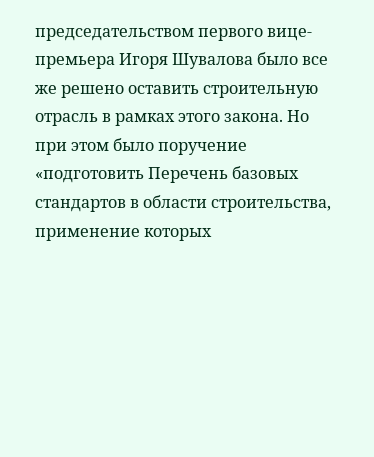председательством первого вице-премьера Игоря Шувалова было все же решено оставить строительную отрасль в рамках этого закона. Но при этом было поручение «подготовить Перечень базовых стандартов в области строительства, применение которых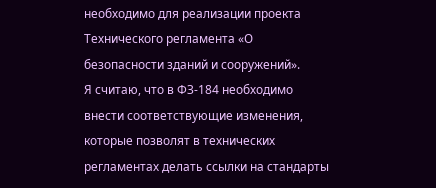необходимо для реализации проекта Технического регламента «О безопасности зданий и сооружений».
Я считаю, что в ФЗ-184 необходимо внести соответствующие изменения, которые позволят в технических регламентах делать ссылки на стандарты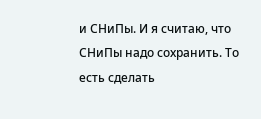и СНиПы. И я считаю, что СНиПы надо сохранить. То есть сделать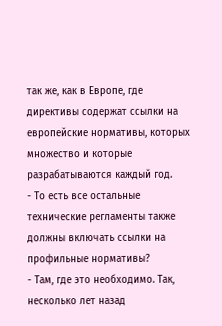так же, как в Европе, где директивы содержат ссылки на европейские нормативы, которых множество и которые разрабатываются каждый год.
- То есть все остальные технические регламенты также должны включать ссылки на профильные нормативы?
- Там, где это необходимо. Так, несколько лет назад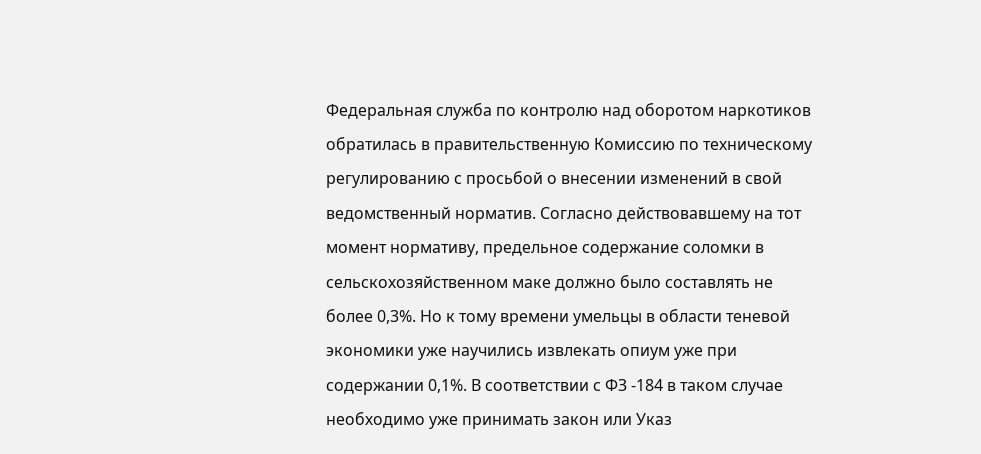Федеральная служба по контролю над оборотом наркотиков обратилась в правительственную Комиссию по техническому регулированию с просьбой о внесении изменений в свой ведомственный норматив. Согласно действовавшему на тот момент нормативу, предельное содержание соломки в сельскохозяйственном маке должно было составлять не более 0,3%. Но к тому времени умельцы в области теневой экономики уже научились извлекать опиум уже при содержании 0,1%. В соответствии с ФЗ -184 в таком случае необходимо уже принимать закон или Указ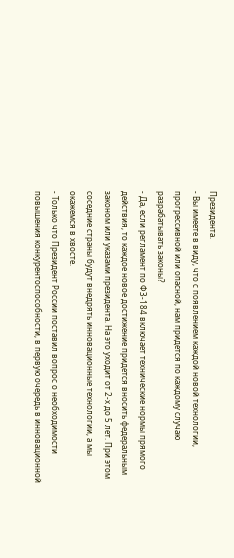Президента.
- Вы имеете в виду, что с появлением каждой новой технологии, прогрессивной или опасной, нам придется по каждому случаю разрабатывать законы?
- Да, если регламент по ФЗ-184 включает технические нормы прямого действия, то каждое новое достижение придется вносить федеральным законом или указами президента. На это уходит от 2-х до 5 лет. При этом соседние страны будут внедрять инновационные технологии, а мы окажемся в хвосте.
- Только что Президент России поставил вопрос о необходимости повышения конкурентоспособности, в первую очередь в инновационной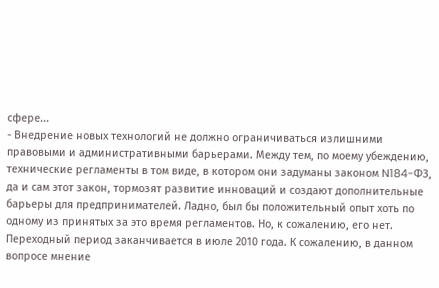сфере...
- Внедрение новых технологий не должно ограничиваться излишними правовыми и административными барьерами. Между тем, по моему убеждению, технические регламенты в том виде, в котором они задуманы законом N184-ФЗ, да и сам этот закон, тормозят развитие инноваций и создают дополнительные барьеры для предпринимателей. Ладно, был бы положительный опыт хоть по одному из принятых за это время регламентов. Но, к сожалению, его нет. Переходный период заканчивается в июле 2010 года. К сожалению, в данном вопросе мнение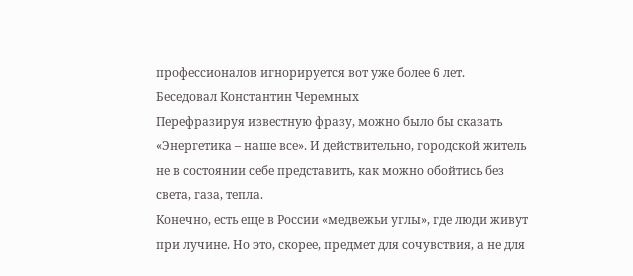профессионалов игнорируется вот уже более 6 лет.
Беседовал Константин Черемных
Перефразируя известную фразу, можно было бы сказать «Энергетика – наше все». И действительно, городской житель не в состоянии себе представить, как можно обойтись без света, газа, тепла.
Конечно, есть еще в России «медвежьи углы», где люди живут при лучине. Но это, скорее, предмет для сочувствия, а не для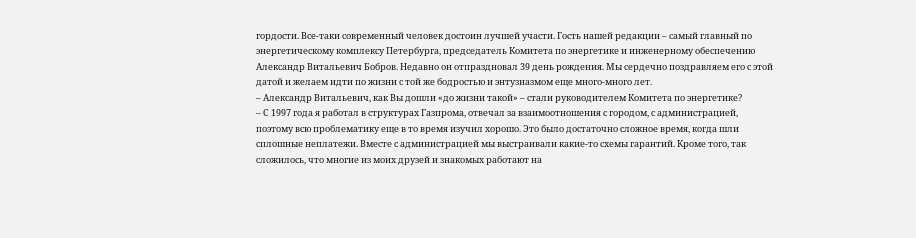гордости. Все-таки современный человек достоин лучшей участи. Гость нашей редакции – самый главный по энергетическому комплексу Петербурга, председатель Комитета по энергетике и инженерному обеспечению Александр Витальевич Бобров. Недавно он отпраздновал 39 день рождения. Мы сердечно поздравляем его с этой датой и желаем идти по жизни с той же бодростью и энтузиазмом еще много-много лет.
– Александр Витальевич, как Вы дошли «до жизни такой» – стали руководителем Комитета по энергетике?
– С 1997 года я работал в структурах Газпрома, отвечал за взаимоотношения с городом, с администрацией, поэтому всю проблематику еще в то время изучил хорошо. Это было достаточно сложное время, когда шли сплошные неплатежи. Вместе с администрацией мы выстраивали какие-то схемы гарантий. Кроме того, так сложилось, что многие из моих друзей и знакомых работают на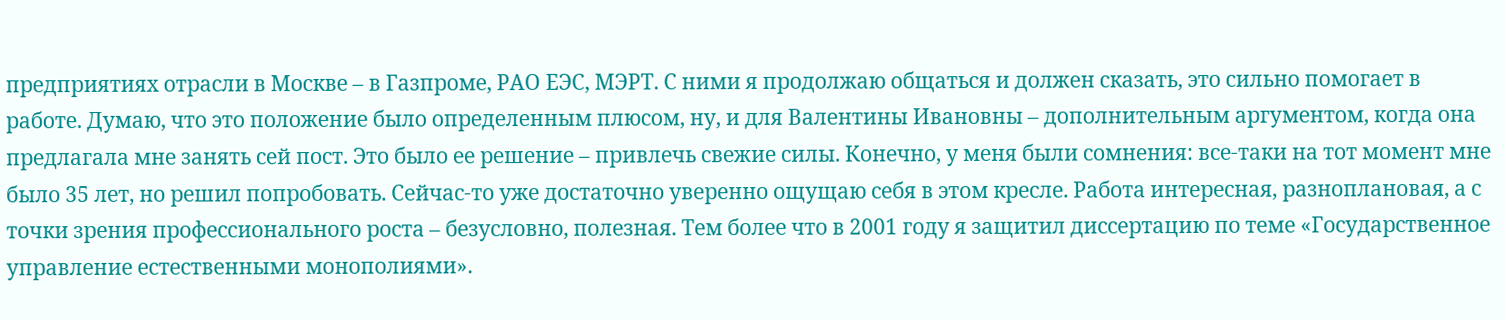предприятиях отрасли в Москве – в Газпроме, РАО ЕЭС, МЭРТ. С ними я продолжаю общаться и должен сказать, это сильно помогает в работе. Думаю, что это положение было определенным плюсом, ну, и для Валентины Ивановны – дополнительным аргументом, когда она предлагала мне занять сей пост. Это было ее решение – привлечь свежие силы. Конечно, у меня были сомнения: все-таки на тот момент мне было 35 лет, но решил попробовать. Сейчас-то уже достаточно уверенно ощущаю себя в этом кресле. Работа интересная, разноплановая, а с точки зрения профессионального роста – безусловно, полезная. Тем более что в 2001 году я защитил диссертацию по теме «Государственное управление естественными монополиями».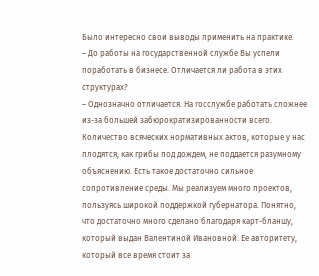Было интересно свои выводы применить на практике.
– До работы на государственной службе Вы успели поработать в бизнесе. Отличается ли работа в этих структурах?
– Однозначно отличается. На госслужбе работать сложнее из-за большей забюрократизированности всего. Количество всяческих нормативных актов, которые у нас плодятся, как грибы под дождем, не поддается разумному объяснению. Есть такое достаточно сильное сопротивление среды. Мы реализуем много проектов, пользуясь широкой поддержкой губернатора. Понятно, что достаточно много сделано благодаря карт-бланшу, который выдан Валентиной Ивановной. Ее авторитету, который все время стоит за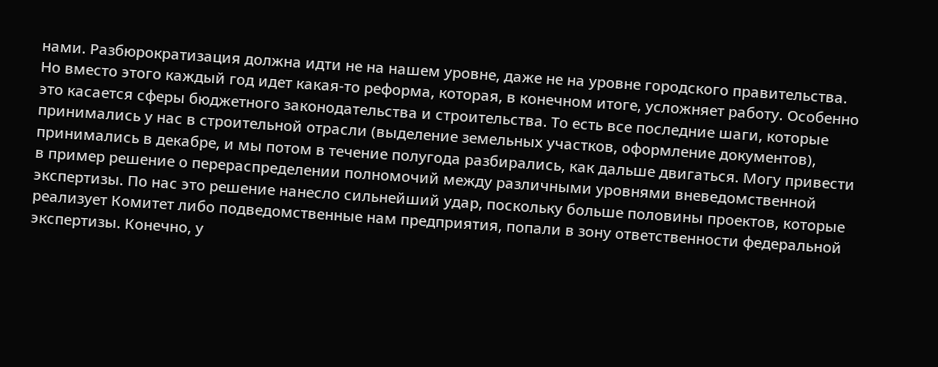нами. Разбюрократизация должна идти не на нашем уровне, даже не на уровне городского правительства. Но вместо этого каждый год идет какая-то реформа, которая, в конечном итоге, усложняет работу. Особенно это касается сферы бюджетного законодательства и строительства. То есть все последние шаги, которые принимались у нас в строительной отрасли (выделение земельных участков, оформление документов), принимались в декабре, и мы потом в течение полугода разбирались, как дальше двигаться. Могу привести в пример решение о перераспределении полномочий между различными уровнями вневедомственной экспертизы. По нас это решение нанесло сильнейший удар, поскольку больше половины проектов, которые реализует Комитет либо подведомственные нам предприятия, попали в зону ответственности федеральной экспертизы. Конечно, у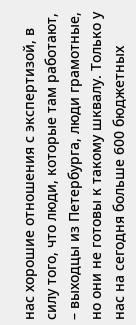нас хорошие отношения с экспертизой, в силу того, что люди, которые там работают, – выходцы из Петербурга, люди грамотные, но они не готовы к такому шквалу. Только у нас на сегодня больше 600 бюджетных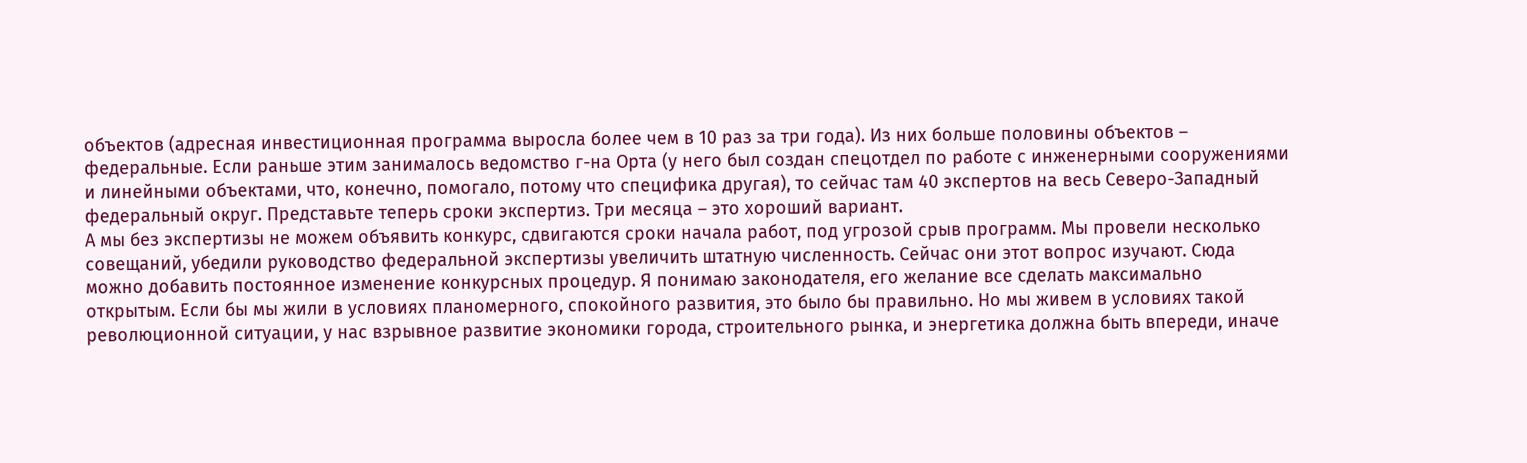объектов (адресная инвестиционная программа выросла более чем в 10 раз за три года). Из них больше половины объектов – федеральные. Если раньше этим занималось ведомство г-на Орта (у него был создан спецотдел по работе с инженерными сооружениями и линейными объектами, что, конечно, помогало, потому что специфика другая), то сейчас там 40 экспертов на весь Северо-Западный федеральный округ. Представьте теперь сроки экспертиз. Три месяца – это хороший вариант.
А мы без экспертизы не можем объявить конкурс, сдвигаются сроки начала работ, под угрозой срыв программ. Мы провели несколько совещаний, убедили руководство федеральной экспертизы увеличить штатную численность. Сейчас они этот вопрос изучают. Сюда можно добавить постоянное изменение конкурсных процедур. Я понимаю законодателя, его желание все сделать максимально открытым. Если бы мы жили в условиях планомерного, спокойного развития, это было бы правильно. Но мы живем в условиях такой революционной ситуации, у нас взрывное развитие экономики города, строительного рынка, и энергетика должна быть впереди, иначе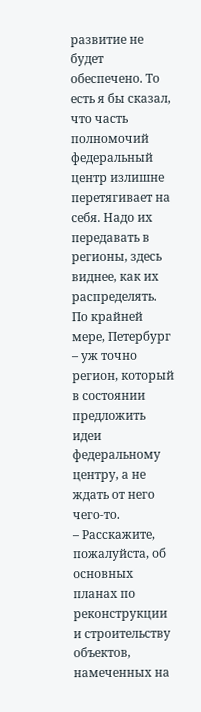развитие не будет обеспечено. То есть я бы сказал, что часть полномочий федеральный центр излишне перетягивает на себя. Надо их передавать в регионы, здесь виднее, как их распределять. По крайней мере, Петербург – уж точно регион, который в состоянии предложить идеи федеральному центру, а не ждать от него чего-то.
– Расскажите, пожалуйста, об основных планах по реконструкции и строительству объектов, намеченных на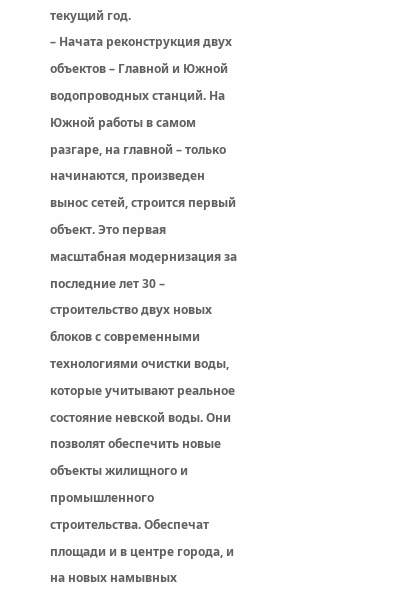текущий год.
– Начата реконструкция двух объектов – Главной и Южной водопроводных станций. На Южной работы в самом разгаре, на главной – только начинаются, произведен вынос сетей, строится первый объект. Это первая масштабная модернизация за последние лет 30 – строительство двух новых блоков с современными технологиями очистки воды, которые учитывают реальное состояние невской воды. Они позволят обеспечить новые объекты жилищного и промышленного строительства. Обеспечат площади и в центре города, и на новых намывных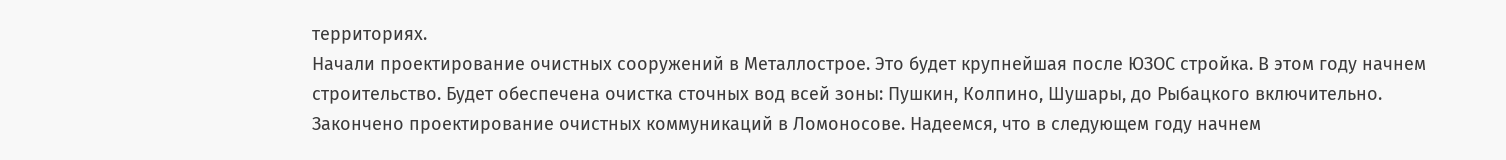территориях.
Начали проектирование очистных сооружений в Металлострое. Это будет крупнейшая после ЮЗОС стройка. В этом году начнем строительство. Будет обеспечена очистка сточных вод всей зоны: Пушкин, Колпино, Шушары, до Рыбацкого включительно. Закончено проектирование очистных коммуникаций в Ломоносове. Надеемся, что в следующем году начнем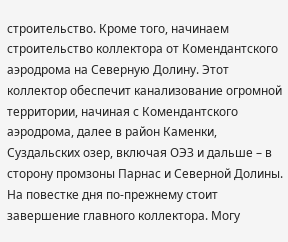строительство. Кроме того, начинаем строительство коллектора от Комендантского аэродрома на Северную Долину. Этот коллектор обеспечит канализование огромной территории, начиная с Комендантского аэродрома, далее в район Каменки, Суздальских озер, включая ОЭЗ и дальше – в сторону промзоны Парнас и Северной Долины.
На повестке дня по-прежнему стоит завершение главного коллектора. Могу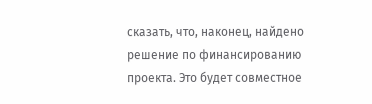сказать, что, наконец, найдено решение по финансированию проекта. Это будет совместное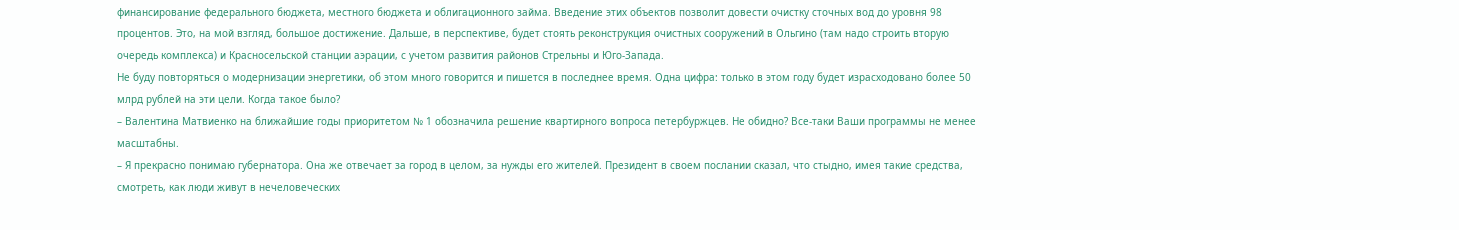финансирование федерального бюджета, местного бюджета и облигационного займа. Введение этих объектов позволит довести очистку сточных вод до уровня 98 процентов. Это, на мой взгляд, большое достижение. Дальше, в перспективе, будет стоять реконструкция очистных сооружений в Ольгино (там надо строить вторую очередь комплекса) и Красносельской станции аэрации, с учетом развития районов Стрельны и Юго-Запада.
Не буду повторяться о модернизации энергетики, об этом много говорится и пишется в последнее время. Одна цифра: только в этом году будет израсходовано более 50 млрд рублей на эти цели. Когда такое было?
– Валентина Матвиенко на ближайшие годы приоритетом № 1 обозначила решение квартирного вопроса петербуржцев. Не обидно? Все-таки Ваши программы не менее масштабны.
– Я прекрасно понимаю губернатора. Она же отвечает за город в целом, за нужды его жителей. Президент в своем послании сказал, что стыдно, имея такие средства, смотреть, как люди живут в нечеловеческих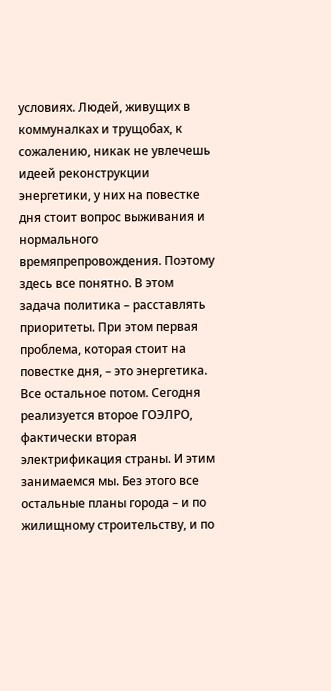условиях. Людей, живущих в коммуналках и трущобах, к сожалению, никак не увлечешь идеей реконструкции энергетики, у них на повестке дня стоит вопрос выживания и нормального времяпрепровождения. Поэтому здесь все понятно. В этом задача политика – расставлять приоритеты. При этом первая проблема, которая стоит на повестке дня, – это энергетика. Все остальное потом. Сегодня реализуется второе ГОЭЛРО, фактически вторая электрификация страны. И этим занимаемся мы. Без этого все остальные планы города – и по жилищному строительству, и по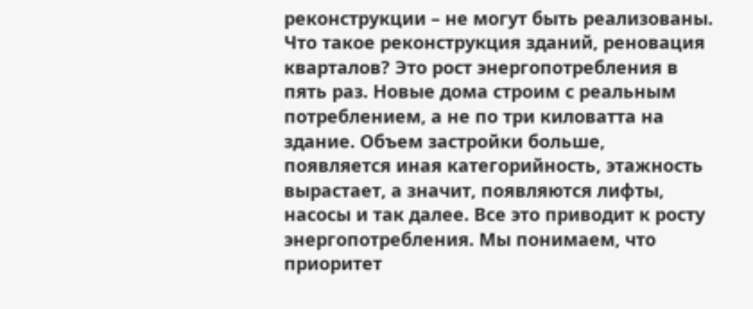реконструкции – не могут быть реализованы. Что такое реконструкция зданий, реновация кварталов? Это рост энергопотребления в пять раз. Новые дома строим с реальным потреблением, а не по три киловатта на здание. Объем застройки больше, появляется иная категорийность, этажность вырастает, а значит, появляются лифты, насосы и так далее. Все это приводит к росту энергопотребления. Мы понимаем, что приоритет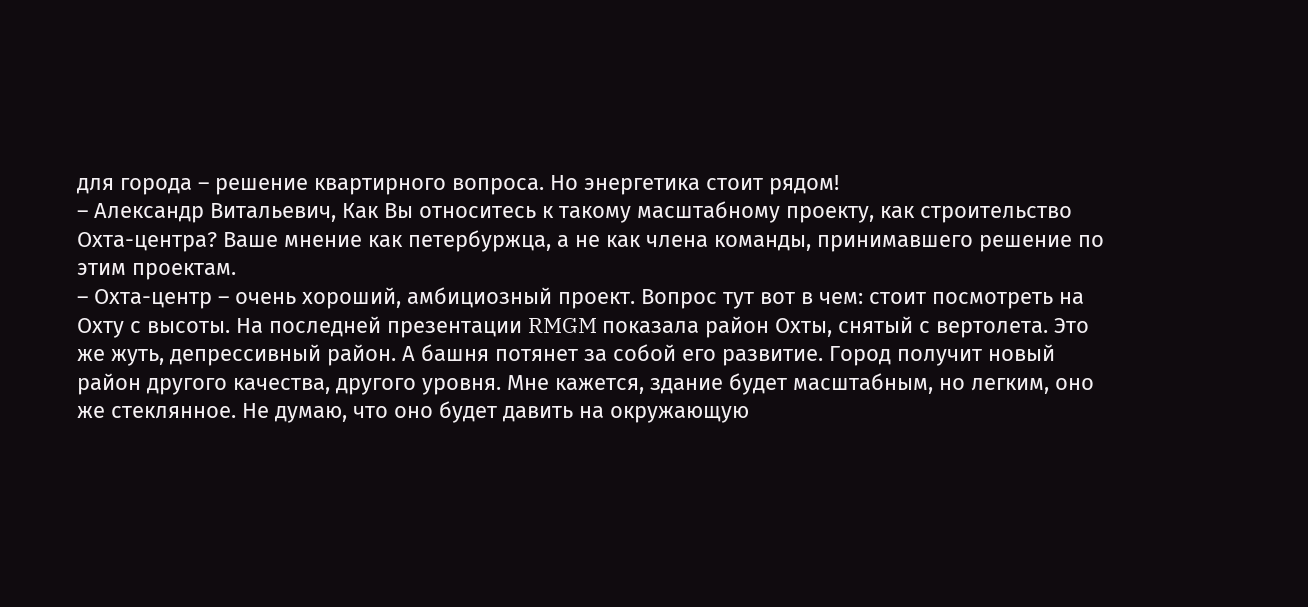для города – решение квартирного вопроса. Но энергетика стоит рядом!
– Александр Витальевич, Как Вы относитесь к такому масштабному проекту, как строительство Охта-центра? Ваше мнение как петербуржца, а не как члена команды, принимавшего решение по этим проектам.
– Охта-центр – очень хороший, амбициозный проект. Вопрос тут вот в чем: стоит посмотреть на Охту с высоты. На последней презентации RMGM показала район Охты, снятый с вертолета. Это же жуть, депрессивный район. А башня потянет за собой его развитие. Город получит новый район другого качества, другого уровня. Мне кажется, здание будет масштабным, но легким, оно же стеклянное. Не думаю, что оно будет давить на окружающую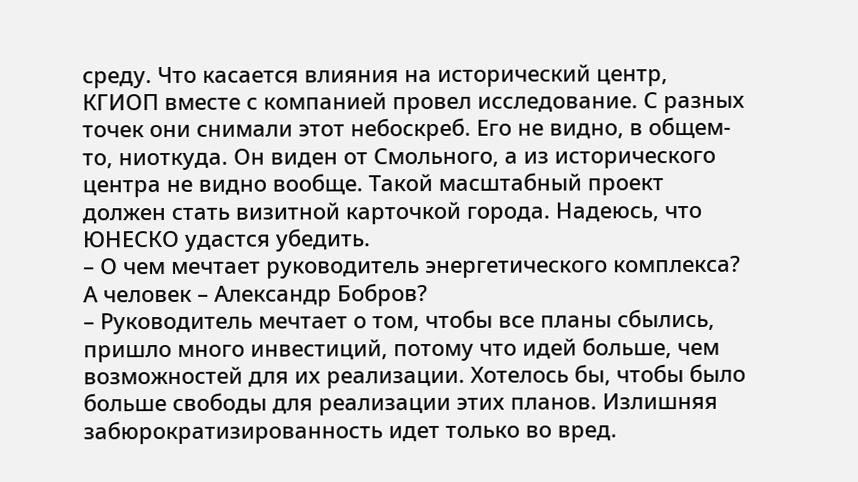среду. Что касается влияния на исторический центр, КГИОП вместе с компанией провел исследование. С разных точек они снимали этот небоскреб. Его не видно, в общем-то, ниоткуда. Он виден от Смольного, а из исторического центра не видно вообще. Такой масштабный проект должен стать визитной карточкой города. Надеюсь, что ЮНЕСКО удастся убедить.
– О чем мечтает руководитель энергетического комплекса? А человек – Александр Бобров?
– Руководитель мечтает о том, чтобы все планы сбылись, пришло много инвестиций, потому что идей больше, чем возможностей для их реализации. Хотелось бы, чтобы было больше свободы для реализации этих планов. Излишняя забюрократизированность идет только во вред.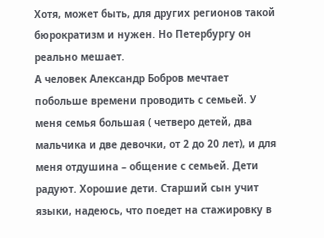Хотя, может быть, для других регионов такой бюрократизм и нужен. Но Петербургу он реально мешает.
А человек Александр Бобров мечтает побольше времени проводить с семьей. У меня семья большая ( четверо детей, два мальчика и две девочки, от 2 до 20 лет), и для меня отдушина – общение с семьей. Дети радуют. Хорошие дети. Старший сын учит языки, надеюсь, что поедет на стажировку в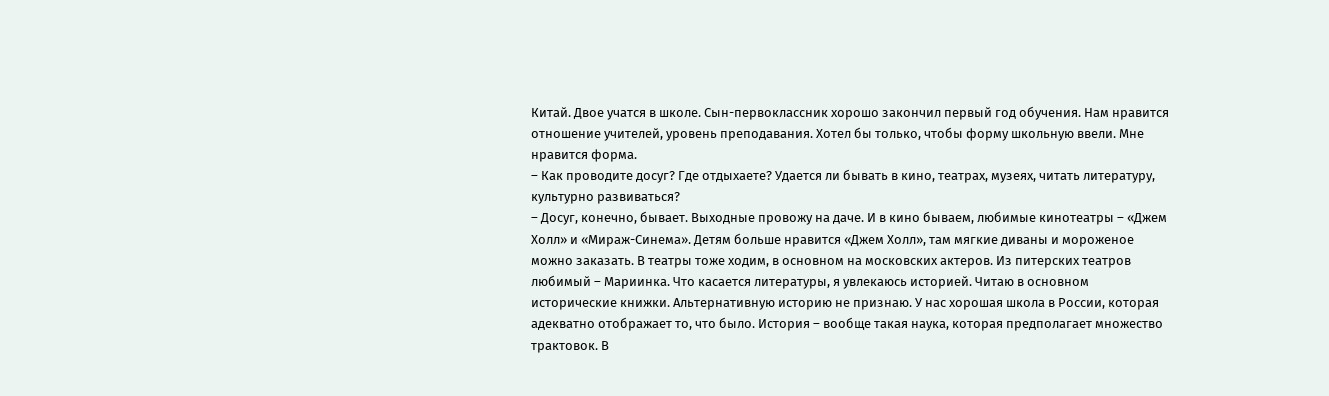Китай. Двое учатся в школе. Сын-первоклассник хорошо закончил первый год обучения. Нам нравится отношение учителей, уровень преподавания. Хотел бы только, чтобы форму школьную ввели. Мне нравится форма.
– Как проводите досуг? Где отдыхаете? Удается ли бывать в кино, театрах, музеях, читать литературу, культурно развиваться?
– Досуг, конечно, бывает. Выходные провожу на даче. И в кино бываем, любимые кинотеатры – «Джем Холл» и «Мираж-Синема». Детям больше нравится «Джем Холл», там мягкие диваны и мороженое можно заказать. В театры тоже ходим, в основном на московских актеров. Из питерских театров любимый – Мариинка. Что касается литературы, я увлекаюсь историей. Читаю в основном исторические книжки. Альтернативную историю не признаю. У нас хорошая школа в России, которая адекватно отображает то, что было. История – вообще такая наука, которая предполагает множество трактовок. В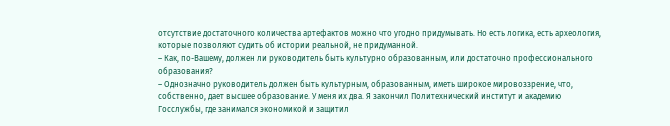отсутствие достаточного количества артефактов можно что угодно придумывать. Но есть логика, есть археология, которые позволяют судить об истории реальной, не придуманной.
– Как, по-Вашему, должен ли руководитель быть культурно образованным, или достаточно профессионального образования?
– Однозначно руководитель должен быть культурным, образованным, иметь широкое мировоззрение, что, собственно, дает высшее образование. У меня их два. Я закончил Политехнический институт и академию Госслужбы, где занимался экономикой и защитил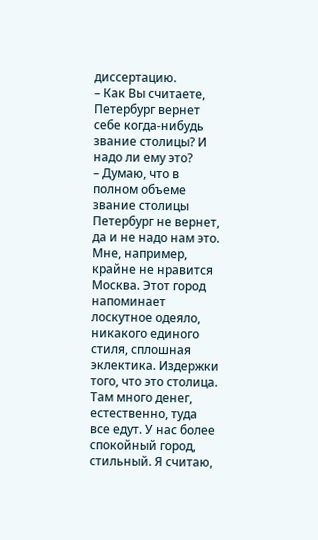диссертацию.
– Как Вы считаете, Петербург вернет себе когда-нибудь звание столицы? И надо ли ему это?
– Думаю, что в полном объеме звание столицы Петербург не вернет, да и не надо нам это. Мне, например, крайне не нравится Москва. Этот город напоминает лоскутное одеяло, никакого единого стиля, сплошная эклектика. Издержки того, что это столица. Там много денег, естественно, туда все едут. У нас более спокойный город, стильный. Я считаю,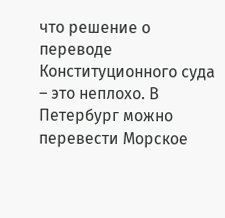что решение о переводе Конституционного суда – это неплохо. В Петербург можно перевести Морское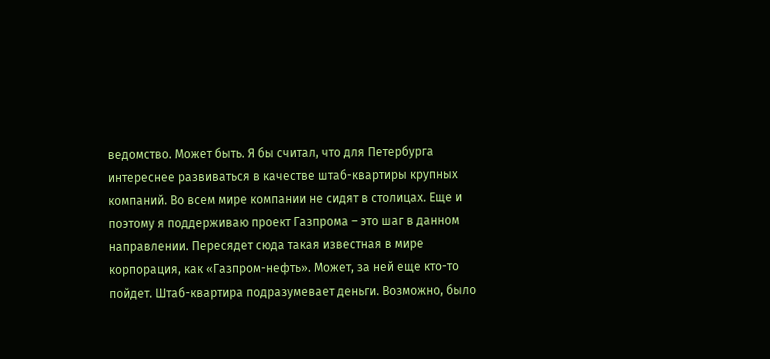ведомство. Может быть. Я бы считал, что для Петербурга интереснее развиваться в качестве штаб-квартиры крупных компаний. Во всем мире компании не сидят в столицах. Еще и поэтому я поддерживаю проект Газпрома – это шаг в данном направлении. Пересядет сюда такая известная в мире корпорация, как «Газпром-нефть». Может, за ней еще кто-то пойдет. Штаб-квартира подразумевает деньги. Возможно, было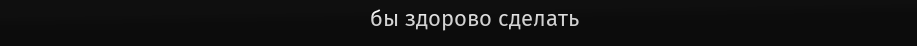бы здорово сделать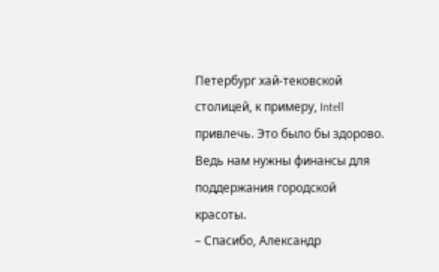Петербург хай-тековской столицей, к примеру, Intell привлечь. Это было бы здорово. Ведь нам нужны финансы для поддержания городской красоты.
– Спасибо, Александр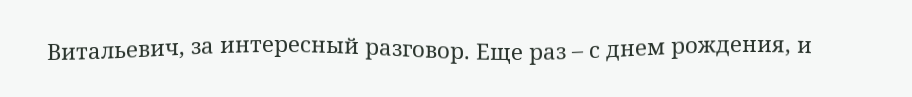Витальевич, за интересный разговор. Еще раз – с днем рождения, и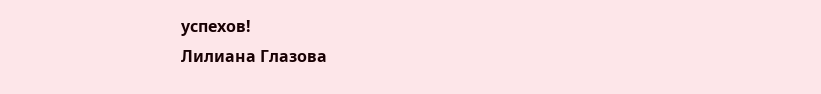успехов!
Лилиана Глазова